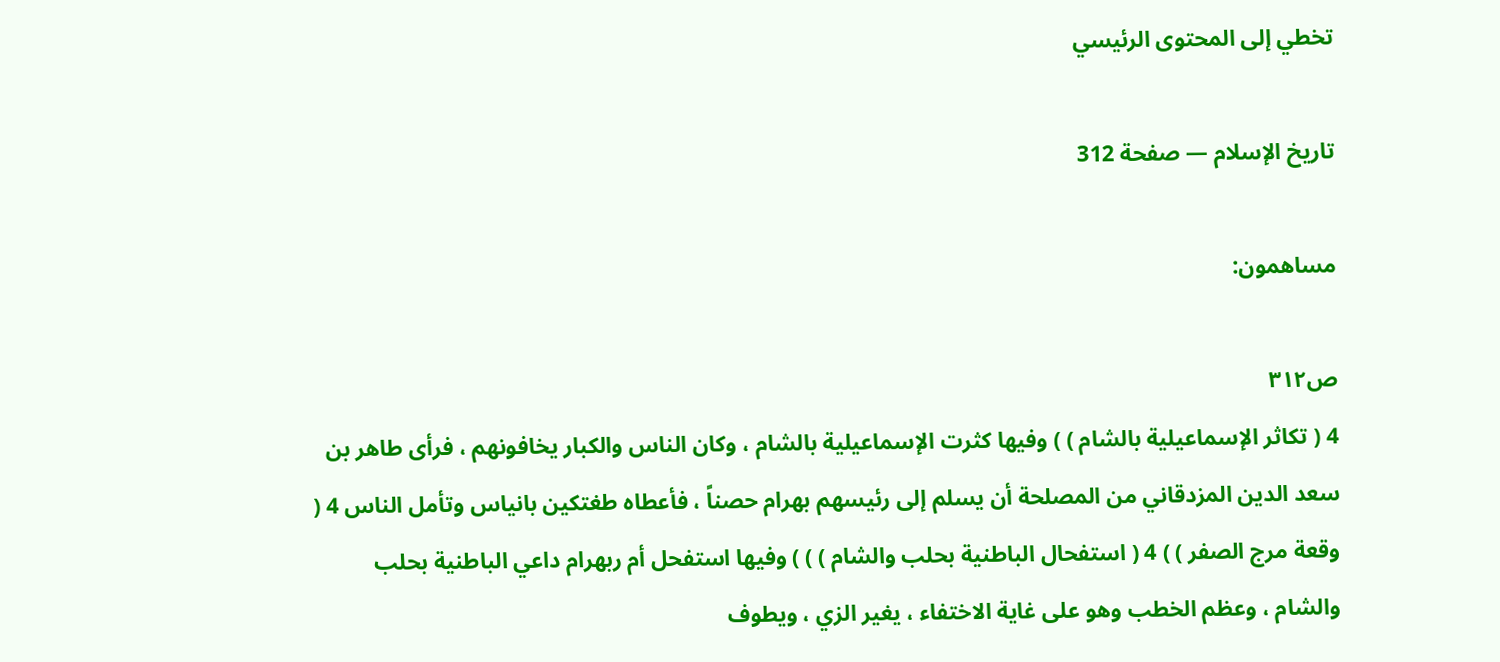تخطي إلى المحتوى الرئيسي

تاريخ الإسلام — صفحة 312

مساهمون:

ص٣١٢
4 ( تكاثر الإسماعيلية بالشام ) ) وفيها كثرت الإسماعيلية بالشام ، وكان الناس والكبار يخافونهم ، فرأى طاهر بن سعد الدين المزدقاني من المصلحة أن يسلم إلى رئيسهم بهرام حصناً ، فأعطاه طغتكين بانياس وتأمل الناس 4 ( وقعة مرج الصفر ) ) 4 ( استفحال الباطنية بحلب والشام ) ) ) وفيها استفحل أم ربهرام داعي الباطنية بحلب والشام ، وعظم الخطب وهو على غاية الاختفاء ، يغير الزي ، ويطوف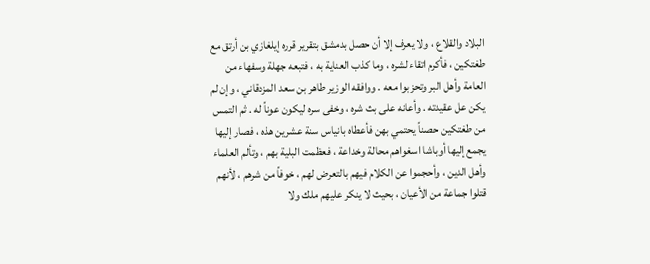البلاد والقلاع ، ولا يعرف إلا أن حصل بدمشق بتقرير قرره إيلغازي بن أرتق مع طغتكين ، فأكرم اتقاء لشره ، وما كذب العناية به ، فتبعه جهلة وسفهاء من العامة وأهل البر وتحزبوا معه . ووافقه الوزير طاهر بن سعد المزدقاني ، وإن لم يكن عل عقيدته . وأعانه على بث شره ، وخفى سره ليكون عوناً له . ثم التمس من طغتكين حصناً يحتمي بهن فأعطاه بانياس سنة عشرين هذه ، فصار إليها يجمع إليها أوباشا اسغواهم محالة وخداعة ، فعظمت البلية بهم ، وتألم العلماء وأهل الدين ، وأحجموا عن الكلام فيهم بالتعرض لهم ، خوفاً من شرهم ، لأنهم قتلوا جماعة من الأعيان ، بحيث لا ينكر عليهم ملك ولا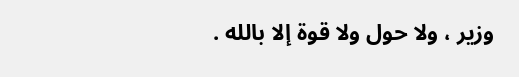وزير ، ولا حول ولا قوة إلا بالله .